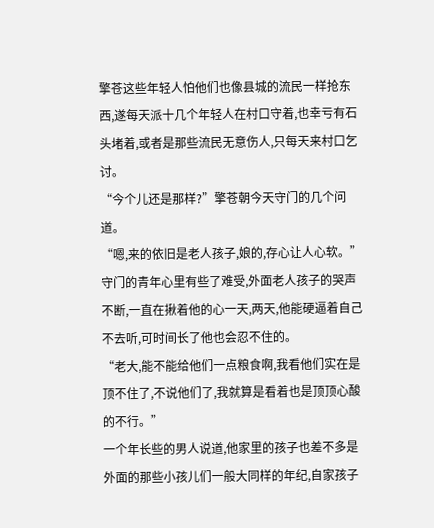擎苍这些年轻人怕他们也像县城的流民一样抢东西,遂每天派十几个年轻人在村口守着,也幸亏有石头堵着,或者是那些流民无意伤人,只每天来村口乞讨。
“今个儿还是那样?”擎苍朝今天守门的几个问道。
“嗯,来的依旧是老人孩子,娘的,存心让人心软。”
守门的青年心里有些了难受,外面老人孩子的哭声不断,一直在揪着他的心一天,两天,他能硬逼着自己不去听,可时间长了他也会忍不住的。
“老大,能不能给他们一点粮食啊,我看他们实在是顶不住了,不说他们了,我就算是看着也是顶顶心酸的不行。”
一个年长些的男人说道,他家里的孩子也差不多是外面的那些小孩儿们一般大同样的年纪,自家孩子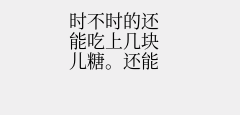时不时的还能吃上几块儿糖。还能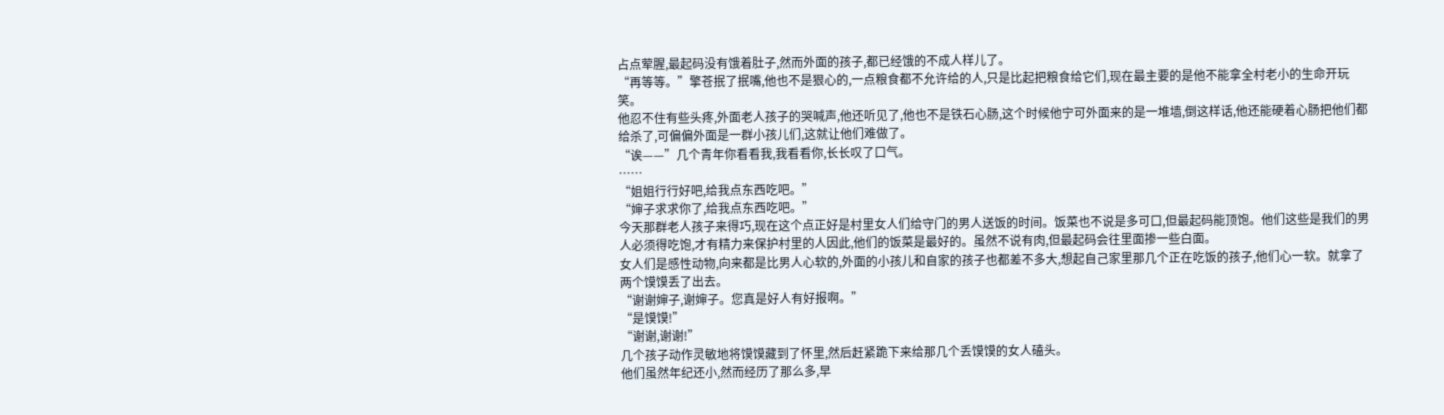占点荤腥,最起码没有饿着肚子,然而外面的孩子,都已经饿的不成人样儿了。
“再等等。”擎苍抿了抿嘴,他也不是狠心的,一点粮食都不允许给的人,只是比起把粮食给它们,现在最主要的是他不能拿全村老小的生命开玩笑。
他忍不住有些头疼,外面老人孩子的哭喊声,他还听见了,他也不是铁石心肠,这个时候他宁可外面来的是一堆墙,倒这样话,他还能硬着心肠把他们都给杀了,可偏偏外面是一群小孩儿们,这就让他们难做了。
“诶——”几个青年你看看我,我看看你,长长叹了口气。
……
“姐姐行行好吧,给我点东西吃吧。”
“婶子求求你了,给我点东西吃吧。”
今天那群老人孩子来得巧,现在这个点正好是村里女人们给守门的男人送饭的时间。饭菜也不说是多可口,但最起码能顶饱。他们这些是我们的男人必须得吃饱,才有精力来保护村里的人因此,他们的饭菜是最好的。虽然不说有肉,但最起码会往里面掺一些白面。
女人们是感性动物,向来都是比男人心软的,外面的小孩儿和自家的孩子也都差不多大,想起自己家里那几个正在吃饭的孩子,他们心一软。就拿了两个馍馍丢了出去。
“谢谢婶子,谢婶子。您真是好人有好报啊。”
“是馍馍!”
“谢谢,谢谢!”
几个孩子动作灵敏地将馍馍藏到了怀里,然后赶紧跪下来给那几个丢馍馍的女人磕头。
他们虽然年纪还小,然而经历了那么多,早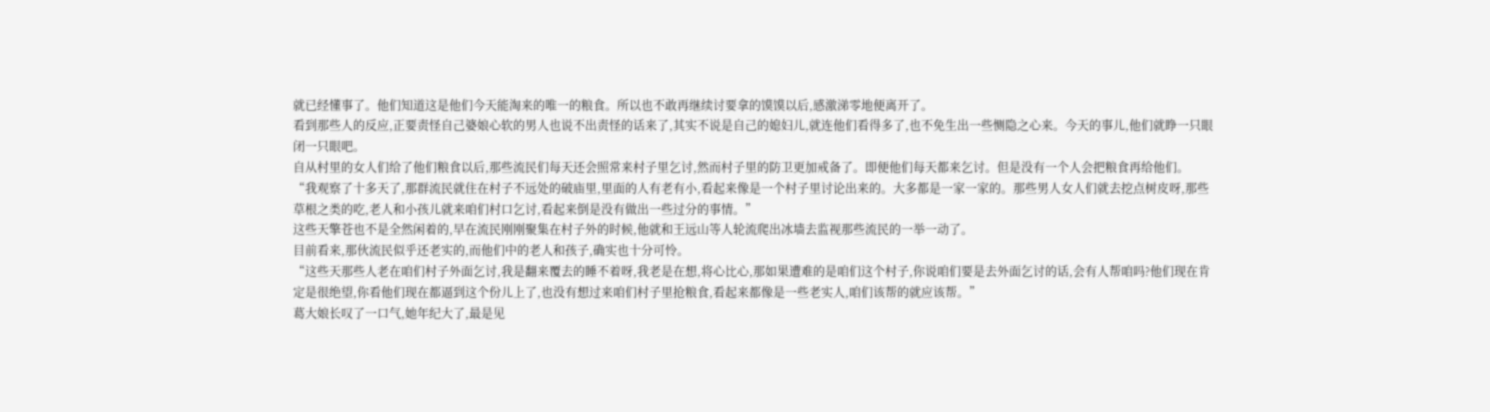就已经懂事了。他们知道这是他们今天能淘来的唯一的粮食。所以也不敢再继续讨要拿的馍馍以后,感激涕零地便离开了。
看到那些人的反应,正要责怪自己婆娘心软的男人也说不出责怪的话来了,其实不说是自己的媳妇儿,就连他们看得多了,也不免生出一些恻隐之心来。今天的事儿,他们就睁一只眼闭一只眼吧。
自从村里的女人们给了他们粮食以后,那些流民们每天还会照常来村子里乞讨,然而村子里的防卫更加戒备了。即便他们每天都来乞讨。但是没有一个人会把粮食再给他们。
“我观察了十多天了,那群流民就住在村子不远处的破庙里,里面的人有老有小,看起来像是一个村子里讨论出来的。大多都是一家一家的。那些男人女人们就去挖点树皮呀,那些草根之类的吃,老人和小孩儿就来咱们村口乞讨,看起来倒是没有做出一些过分的事情。”
这些天擎苍也不是全然闲着的,早在流民刚刚聚集在村子外的时候,他就和王远山等人轮流爬出冰墙去监视那些流民的一举一动了。
目前看来,那伙流民似乎还老实的,而他们中的老人和孩子,确实也十分可怜。
“这些天那些人老在咱们村子外面乞讨,我是翻来覆去的睡不着呀,我老是在想,将心比心,那如果遭难的是咱们这个村子,你说咱们要是去外面乞讨的话,会有人帮咱吗?他们现在肯定是很绝望,你看他们现在都逼到这个份儿上了,也没有想过来咱们村子里抢粮食,看起来都像是一些老实人,咱们该帮的就应该帮。”
葛大娘长叹了一口气,她年纪大了,最是见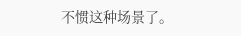不惯这种场景了。